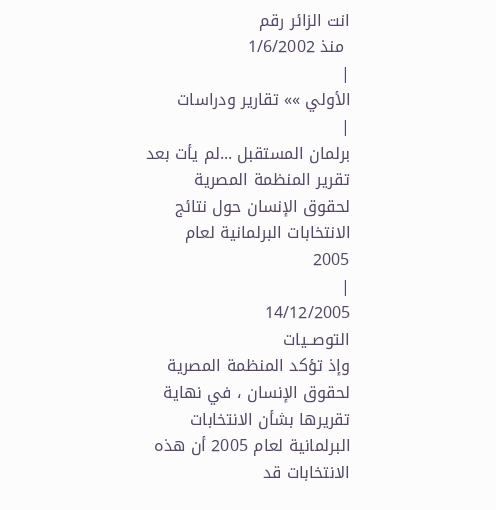انت الزائر رقم
 منذ 1/6/2002
|
الأولي »» تقارير ودراسات
|
برلمان المستقبل ...لم يأت بعد
تقرير المنظمة المصرية لحقوق الإنسان حول نتائج الانتخابات البرلمانية لعام 2005
|
14/12/2005
التوصــيات
وإذ تؤكد المنظمة المصرية لحقوق الإنسان ، في نهاية تقريرها بشأن الانتخابات البرلمانية لعام 2005 أن هذه الانتخابات قد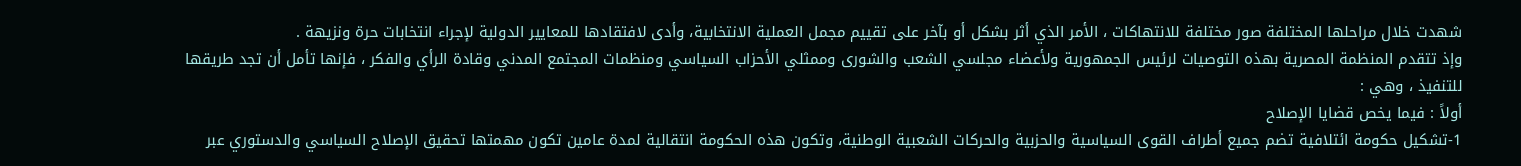شهدت خلال مراحلها المختلفة صور مختلفة للانتهاكات ، الأمر الذي أثر بشكل أو بآخر على تقييم مجمل العملية الانتخابية، وأدى لافتقادها للمعايير الدولية لإجراء انتخابات حرة ونزيهة .
وإذ تتقدم المنظمة المصرية بهذه التوصيات لرئيس الجمهورية ولأعضاء مجلسي الشعب والشورى وممثلي الأحزاب السياسي ومنظمات المجتمع المدني وقادة الرأي والفكر ، فإنها تأمل أن تجد طريقها للتنفيذ ، وهي :
أولاً : فيما يخص قضايا الإصلاح
1-تشكيل حكومة ائتلافية تضم جميع أطراف القوى السياسية والحزبية والحركات الشعبية الوطنية، وتكون هذه الحكومة انتقالية لمدة عامين تكون مهمتها تحقيق الإصلاح السياسي والدستوري عبر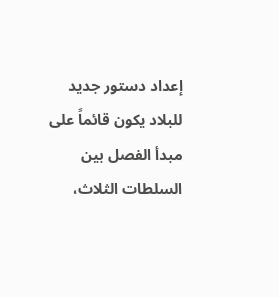إعداد دستور جديد للبلاد يكون قائماً على مبدأ الفصل بين السلطات الثلاث،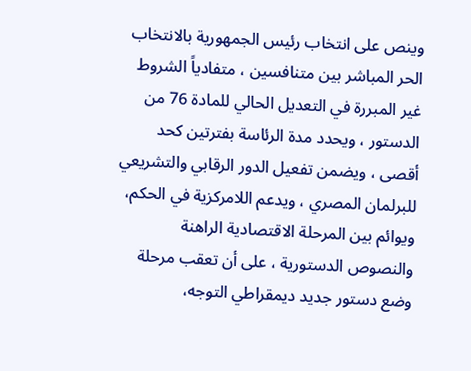وينص على انتخاب رئيس الجمهورية بالانتخاب الحر المباشر بين متنافسين ، متفادياً الشروط غير المبررة في التعديل الحالي للمادة 76 من الدستور ، ويحدد مدة الرئاسة بفترتين كحد أقصى ، ويضمن تفعيل الدور الرقابي والتشريعي للبرلمان المصري ، ويدعم اللامركزية في الحكم، ويوائم بين المرحلة الاقتصادية الراهنة والنصوص الدستورية ، على أن تعقب مرحلة وضع دستور جديد ديمقراطي التوجه،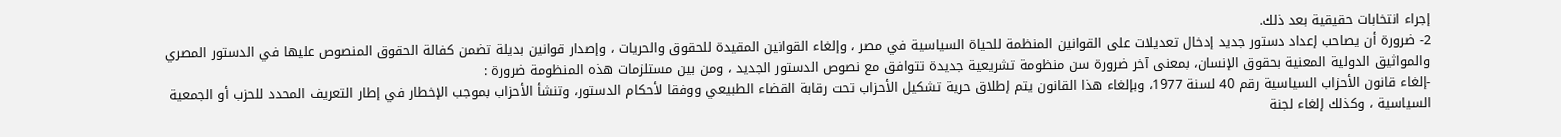إجراء انتخابات حقيقية بعد ذلك.
2- ضرورة أن يصاحب إعداد دستور جديد إدخال تعديلات على القوانين المنظمة للحياة السياسية في مصر ، وإلغاء القوانين المقيدة للحقوق والحريات ، وإصدار قوانين بديلة تضمن كفالة الحقوق المنصوص عليها في الدستور المصري والمواثيق الدولية المعنية بحقوق الإنسان، بمعنى آخر ضرورة سن منظومة تشريعية جديدة تتوافق مع نصوص الدستور الجديد ، ومن بين مستلزمات هذه المنظومة ضرورة :
-إلغاء قانون الأحزاب السياسية رقم 40 لسنة 1977، وبإلغاء هذا القانون يتم إطلاق حرية تشكيل الأحزاب تحت رقابة القضاء الطبيعي ووفقا لأحكام الدستور، وتنشأ الأحزاب بموجب الإخطار في إطار التعريف المحدد للحزب أو الجمعية السياسية ، وكذلك إلغاء لجنة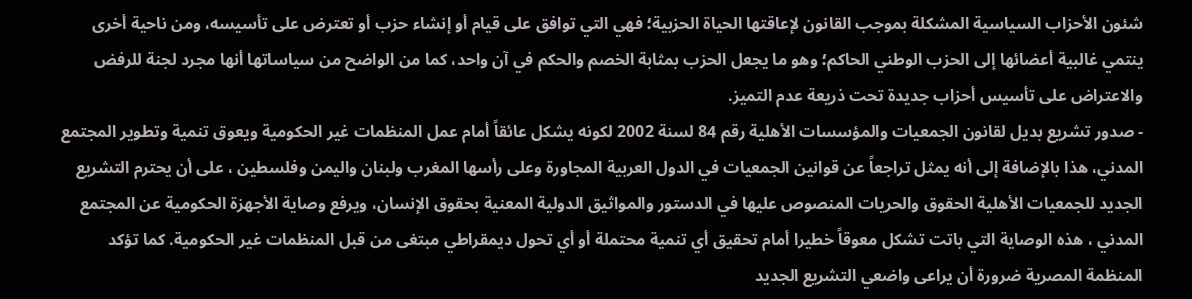شئون الأحزاب السياسية المشكلة بموجب القانون لإعاقتها الحياة الحزبية؛ فهي التي توافق على قيام أو إنشاء حزب أو تعترض على تأسيسه، ومن ناحية أخرى ينتمي غالبية أعضائها إلى الحزب الوطني الحاكم؛ وهو ما يجعل الحزب بمثابة الخصم والحكم في آن واحد، كما من الواضح من سياساتها أنها مجرد لجنة للرفض والاعتراض على تأسيس أحزاب جديدة تحت ذريعة عدم التميز.
- صدور تشريع بديل لقانون الجمعيات والمؤسسات الأهلية رقم 84 لسنة 2002 لكونه يشكل عائقاً أمام عمل المنظمات غير الحكومية ويعوق تنمية وتطوير المجتمع المدني، هذا بالإضافة إلى أنه يمثل تراجعاً عن قوانين الجمعيات في الدول العربية المجاورة وعلى رأسها المغرب ولبنان واليمن وفلسطين ، على أن يحترم التشريع الجديد للجمعيات الأهلية الحقوق والحريات المنصوص عليها في الدستور والمواثيق الدولية المعنية بحقوق الإنسان، ويرفع وصاية الأجهزة الحكومية عن المجتمع المدني ، هذه الوصاية التي باتت تشكل معوقاً خطيرا أمام تحقيق أي تنمية محتملة أو أي تحول ديمقراطي مبتغى من قبل المنظمات غير الحكومية. كما تؤكد المنظمة المصرية ضرورة أن يراعى واضعي التشريع الجديد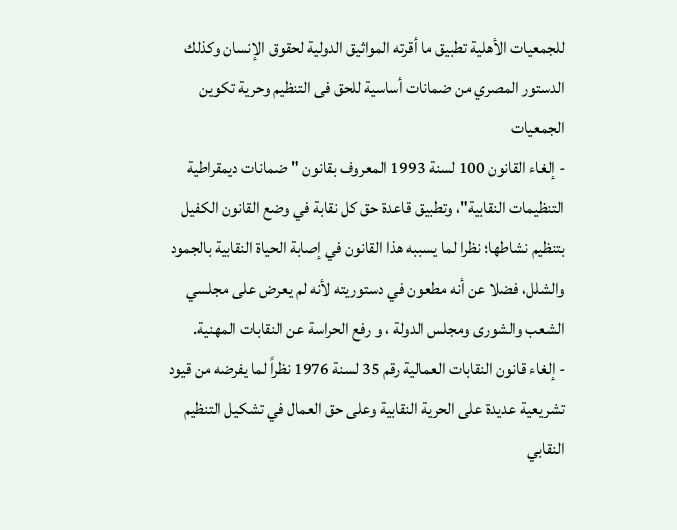للجمعيات الأهلية تطبيق ما أقرته المواثيق الدولية لحقوق الإنسان وكذلك الدستور المصري من ضمانات أساسية للحق فى التنظيم وحرية تكوين الجمعيات
- إلغاء القانون 100 لسنة 1993 المعروف بقانون "ضمانات ديمقراطية التنظيمات النقابية"، وتطبيق قاعدة حق كل نقابة في وضع القانون الكفيل بتنظيم نشاطها؛ نظرا لما يسببه هذا القانون في إصابة الحياة النقابية بالجمود والشلل، فضلا عن أنه مطعون في دستوريته لأنه لم يعرض على مجلسي الشعب والشورى ومجلس الدولة ، و رفع الحراسة عن النقابات المهنية.
- إلغاء قانون النقابات العمالية رقم 35 لسنة 1976 نظراً لما يفرضه من قيود تشريعية عديدة على الحرية النقابية وعلى حق العمال في تشكيل التنظيم النقابي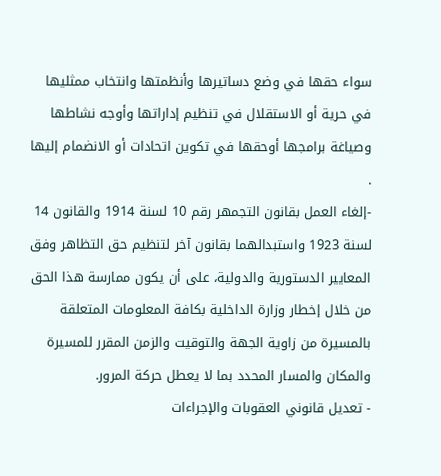سواء حقها في وضع دساتيرها وأنظمتها وانتخاب ممثليها في حرية أو الاستقلال في تنظيم إداراتها وأوجه نشاطها وصياغة برامجها أوحقها في تكوين اتحادات أو الانضمام إليها .
-إلغاء العمل بقانون التجمهر رقم 10 لسنة 1914 والقانون 14 لسنة 1923 واستبدالهما بقانون آخر لتنظيم حق التظاهر وفق المعايير الدستورية والدولية، على أن يكون ممارسة هذا الحق من خلال إخطار وزارة الداخلية بكافة المعلومات المتعلقة بالمسيرة من زاوية الجهة والتوقيت والزمن المقرر للمسيرة والمكان والمسار المحدد بما لا يعطل حركة المرور.
- تعديل قانوني العقوبات والإجراءات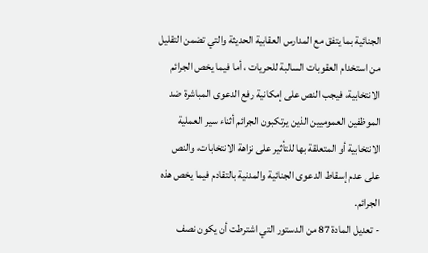الجنائية بما يتفق مع المدارس العقابية الحديثة والتي تضمن التقليل من استخدام العقوبات السالبة للحريات ، أما فيما يخص الجرائم الانتخابية، فيجب النص على إمكانية رفع الدعوى المباشرة ضد الموظفين العموميين الذين يرتكبون الجرائم أثناء سير العملية الانتخابية أو المتعلقة بها للتأثير على نزاهة الانتخابات، والنص على عدم إسقاط الدعوى الجنائية والمدنية بالتقادم فيما يخص هذه الجرائم.
- تعديل المادة 87 من الدستور التي اشترطت أن يكون نصف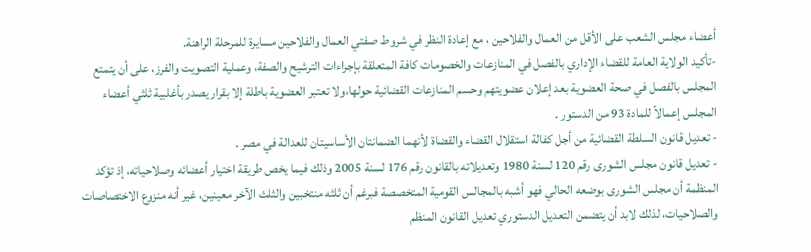أعضاء مجلس الشعب على الأقل من العمال والفلاحين ، مع إعادة النظر في شروط صفتي العمال والفلاحين مسايرة للمرحلة الراهنة.
-تأكيد الولاية العامة للقضاء الإداري بالفصل في المنازعات والخصومات كافة المتعلقة بإجراءات الترشيح والصفة، وعملية التصويت والفرز، على أن يتمتع المجلس بالفصل في صحة العضوية بعد إعلان عضويتهم وحسم المنازعات القضائية حولها،ولا تعتبر العضوية باطلة إلا بقرار يصدر بأغلبية ثلثي أعضاء المجلس إعمالاً للمادة 93 من الدستور .
- تعديل قانون السلطة القضائية من أجل كفالة استقلال القضاء والقضاة لأنهما الضمانتان الأساسيتان للعدالة في مصر .
- تعديل قانون مجلس الشورى رقم 120 لسنة 1980 وتعديلاته بالقانون رقم 176 لسنة 2005 وذلك فيما يخص طريقة اختيار أعضائه وصلاحياته، إذ تؤكد المنظمة أن مجلس الشورى بوضعه الحالي فهو أشبه بالمجالس القومية المتخصصة فبرغم أن ثلثه منتخبين والثلث الآخر معينين، غير أنه منزوع الاختصاصات والصلاحيات، لذلك لابد أن يتضمن التعديل الدستوري تعديل القانون المنظم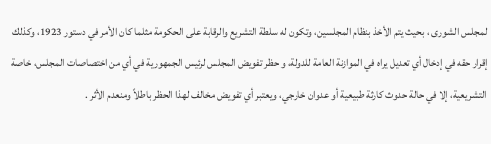لمجلس الشورى ، بحيث يتم الأخذ بنظام المجلسين، وتكون له سلطة التشريع والرقابة على الحكومة مثلما كان الأمر في دستور 1923، وكذلك إقرار حقه في إدخال أي تعديل يراه في الموازنة العامة للدولة، و حظر تفويض المجلس لرئيس الجمهورية في أي من اختصاصات المجلس، خاصة التشريعية، إلا في حالة حدوث كارثة طبيعية أو عدوان خارجي، ويعتبر أي تفويض مخالف لهذا الحظر باطلاً ومنعدم الأثر .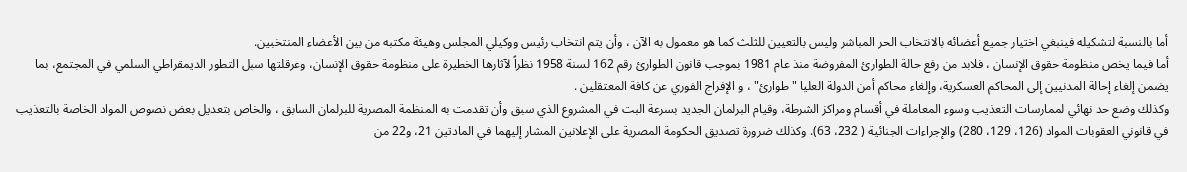أما بالنسبة لتشكيله فينبغي اختيار جميع أعضائه بالانتخاب الحر المباشر وليس بالتعيين للثلث كما هو معمول به الآن ، وأن يتم انتخاب رئيس ووكيلي المجلس وهيئة مكتبه من بين الأعضاء المنتخبين.
أما فيما يخص منظومة حقوق الإنسان ، فلابد من رفع حالة الطوارئ المفروضة منذ عام 1981 بموجب قانون الطوارئ رقم 162 لسنة 1958 نظراً لآثارها الخطيرة على منظومة حقوق الإنسان، وعرقلتها سبل التطور الديمقراطي السلمي في المجتمع، بما يضمن إلغاء إحالة المدنيين إلى المحاكم العسكرية، وإلغاء محاكم أمن الدولة العليا "طوارئ" ، و الإفراج الفوري عن كافة المعتقلين .
وكذلك وضع حد نهائي لممارسات التعذيب وسوء المعاملة في أقسام ومراكز الشرطة، وقيام البرلمان الجديد بسرعة البت في المشروع الذي سبق وأن تقدمت به المنظمة المصرية للبرلمان السابق ، والخاص بتعديل بعض نصوص المواد الخاصة بالتعذيب في قانوني العقوبات المواد (126، 129، 280) والإجراءات الجنائية ( 232، 63). وكذلك ضرورة تصديق الحكومة المصرية على الإعلانين المشار إليهما في المادتين 21، و22 من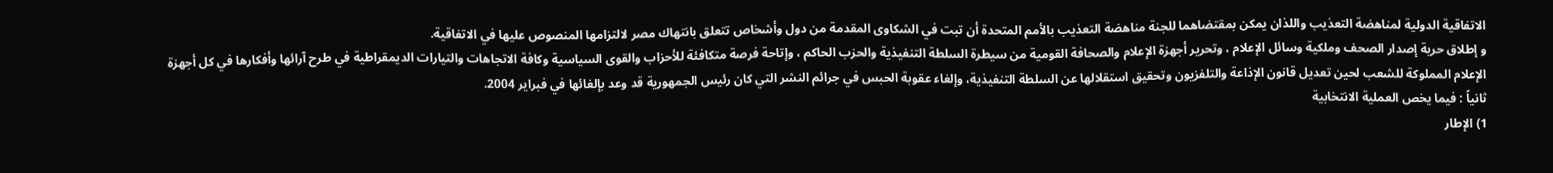الاتفاقية الدولية لمناهضة التعذيب واللذان يمكن بمقتضاهما للجنة مناهضة التعذيب بالأمم المتحدة أن تبت في الشكاوى المقدمة من دول وأشخاص تتعلق بانتهاك مصر لالتزامها المنصوص عليها في الاتفاقية.
و إطلاق حرية إصدار الصحف وملكية وسائل الإعلام ، وتحرير أجهزة الإعلام والصحافة القومية من سيطرة السلطة التنفيذية والحزب الحاكم ، وإتاحة فرصة متكافئة للأحزاب والقوى السياسية وكافة الاتجاهات والتيارات الديمقراطية في طرح آرائها وأفكارها في كل أجهزة الإعلام المملوكة للشعب لحين تعديل قانون الإذاعة والتلفزيون وتحقيق استقلالها عن السلطة التنفيذية، وإلغاء عقوبة الحبس في جرائم النشر التي كان رئيس الجمهورية قد وعد بإلغائها في فبراير 2004.
ثانياً : فيما يخص العملية الانتخابية
1) الإطار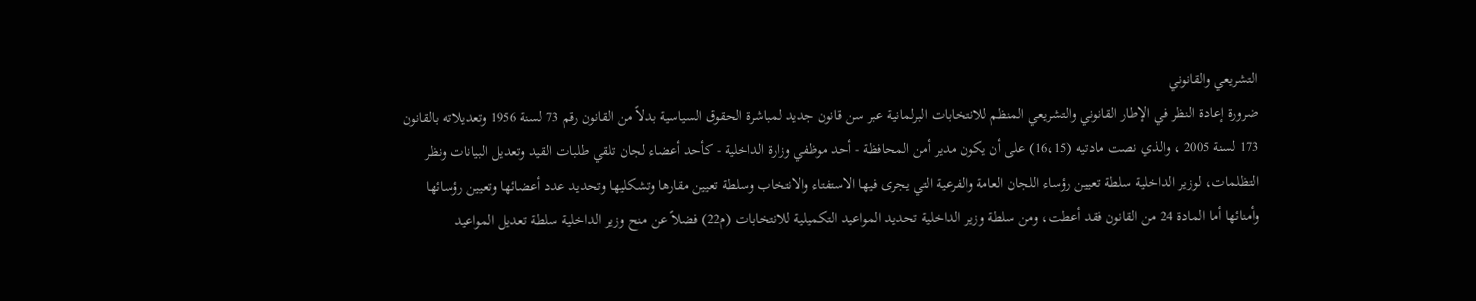التشريعي والقانوني
ضرورة إعادة النظر في الإطار القانوني والتشريعي المنظم للانتخابات البرلمانية عبر سن قانون جديد لمباشرة الحقوق السياسية بدلاً من القانون رقم 73 لسنة 1956 وتعديلاته بالقانون 173 لسنة 2005 ، والذي نصت مادتيه (16،15) على أن يكون مدير أمن المحافظة - أحد موظفي وزارة الداخلية - كأحد أعضاء لجان تلقي طلبات القيد وتعديل البيانات ونظر التظلمات، لوزير الداخلية سلطة تعيين رؤساء اللجان العامة والفرعية التي يجرى فيها الاستفتاء والانتخاب وسلطة تعيين مقارها وتشكليها وتحديد عدد أعضائها وتعيين رؤسائها وأمنائها أما المادة 24 من القانون فقد أعطت، ومن سلطة وزير الداخلية تحديد المواعيد التكميلية للانتخابات (م22) فضلاً عن منح وزير الداخلية سلطة تعديل المواعيد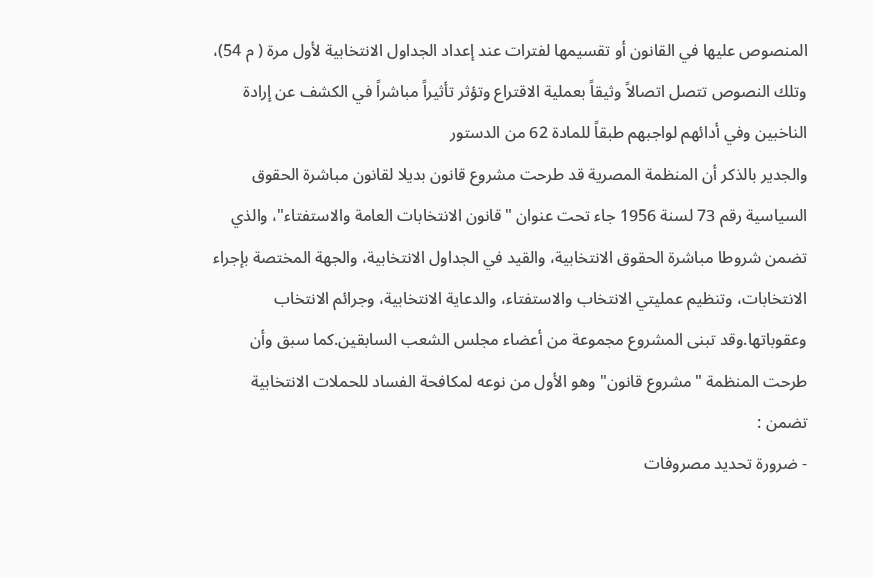المنصوص عليها في القانون أو تقسيمها لفترات عند إعداد الجداول الانتخابية لأول مرة ( م 54)، وتلك النصوص تتصل اتصالاً وثيقاً بعملية الاقتراع وتؤثر تأثيراً مباشراً في الكشف عن إرادة الناخبين وفي أدائهم لواجبهم طبقاً للمادة 62 من الدستور
والجدير بالذكر أن المنظمة المصرية قد طرحت مشروع قانون بديلا لقانون مباشرة الحقوق السياسية رقم 73 لسنة 1956 جاء تحت عنوان "قانون الانتخابات العامة والاستفتاء"، والذي تضمن شروطا مباشرة الحقوق الانتخابية، والقيد في الجداول الانتخابية، والجهة المختصة بإجراء الانتخابات، وتنظيم عمليتي الانتخاب والاستفتاء، والدعاية الانتخابية، وجرائم الانتخاب وعقوباتها.وقد تبنى المشروع مجموعة من أعضاء مجلس الشعب السابقين.كما سبق وأن طرحت المنظمة "مشروع قانون" وهو الأول من نوعه لمكافحة الفساد للحملات الانتخابية تضمن :
- ضرورة تحديد مصروفات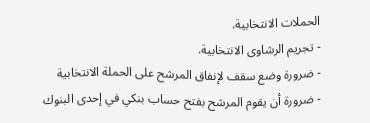الحملات الانتخابية.
- تجريم الرشاوى الانتخابية.
- ضرورة وضع سقف لإنفاق المرشح على الحملة الانتخابية
- ضرورة أن يقوم المرشح بفتح حساب بنكي في إحدى البنوك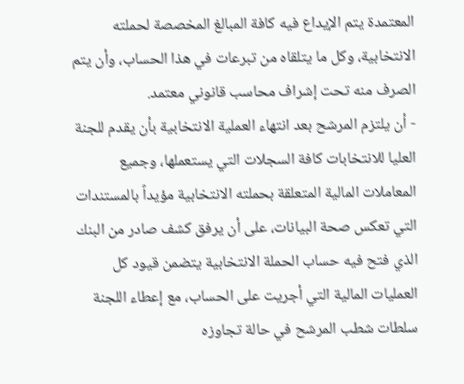المعتمدة يتم الإيداع فيه كافة المبالغ المخصصة لحملته الانتخابية، وكل ما يتلقاه من تبرعات في هذا الحساب، وأن يتم الصرف منه تحت إشراف محاسب قانوني معتمد.
- أن يلتزم المرشح بعد انتهاء العملية الانتخابية بأن يقدم للجنة العليا للانتخابات كافة السجلات التي يستعملها، وجميع المعاملات المالية المتعلقة بحملته الانتخابية مؤيداً بالمستندات التي تعكس صحة البيانات، على أن يرفق كشف صادر من البنك الذي فتح فيه حساب الحملة الانتخابية يتضمن قيود كل العمليات المالية التي أجريت على الحساب، مع إعطاء اللجنة سلطات شطب المرشح في حالة تجاوزه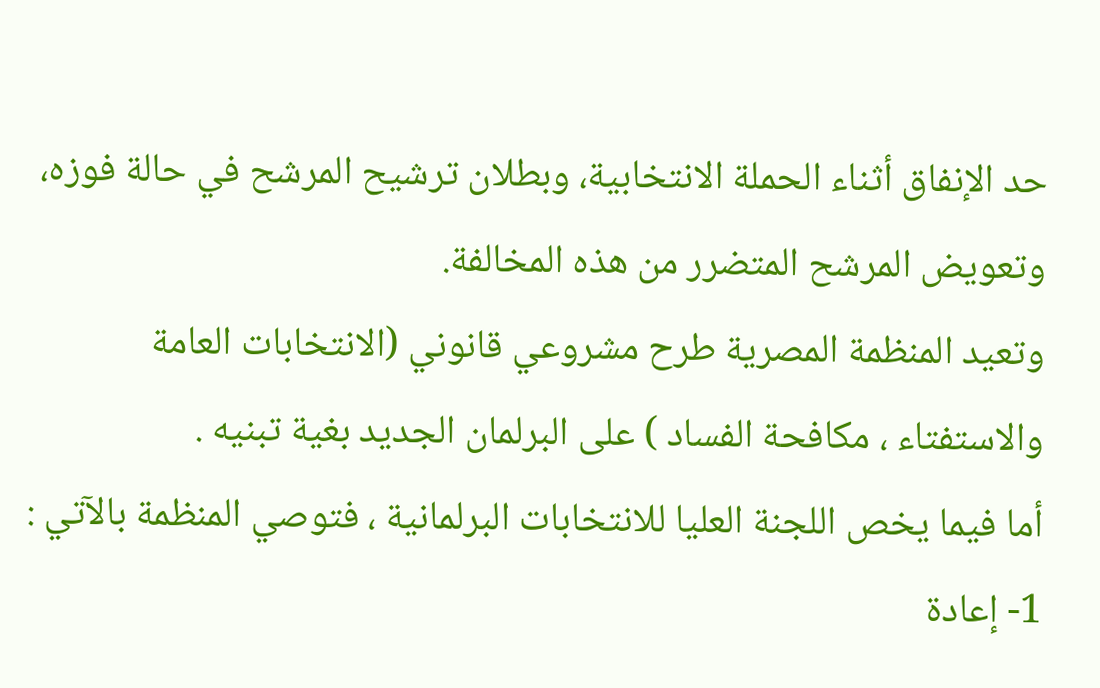حد الإنفاق أثناء الحملة الانتخابية، وبطلان ترشيح المرشح في حالة فوزه، وتعويض المرشح المتضرر من هذه المخالفة.
وتعيد المنظمة المصرية طرح مشروعي قانوني (الانتخابات العامة والاستفتاء ، مكافحة الفساد ) على البرلمان الجديد بغية تبنيه .
أما فيما يخص اللجنة العليا للانتخابات البرلمانية ، فتوصي المنظمة بالآتي :
1- إعادة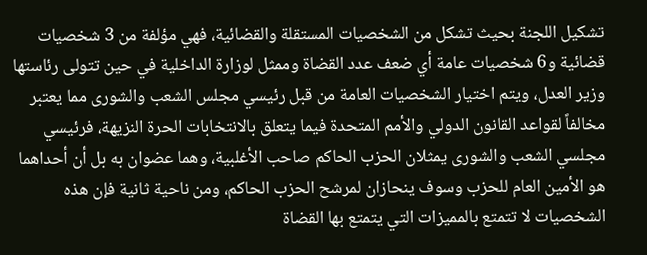تشكيل اللجنة بحيث تشكل من الشخصيات المستقلة والقضائية، فهي مؤلفة من 3 شخصيات قضائية و6 شخصيات عامة أي ضعف عدد القضاة وممثل لوزارة الداخلية في حين تتولى رئاستها وزير العدل، ويتم اختيار الشخصيات العامة من قبل رئيسي مجلس الشعب والشورى مما يعتبر مخالفاً لقواعد القانون الدولي والأمم المتحدة فيما يتعلق بالانتخابات الحرة النزيهة، فرئيسي مجلسي الشعب والشورى يمثلان الحزب الحاكم صاحب الأغلبية، وهما عضوان به بل أن أحداهما هو الأمين العام للحزب وسوف ينحازان لمرشح الحزب الحاكم، ومن ناحية ثانية فإن هذه الشخصيات لا تتمتع بالمميزات التي يتمتع بها القضاة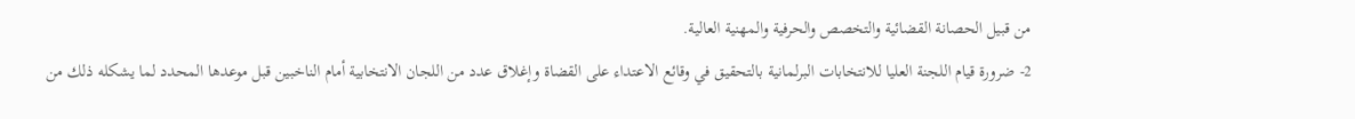من قبيل الحصانة القضائية والتخصص والحرفية والمهنية العالية.
2- ضرورة قيام اللجنة العليا للانتخابات البرلمانية بالتحقيق في وقائع الاعتداء على القضاة وإغلاق عدد من اللجان الانتخابية أمام الناخبين قبل موعدها المحدد لما يشكله ذلك من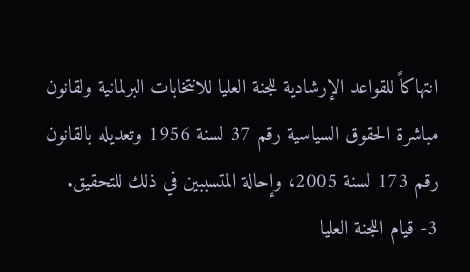انتهاكاً للقواعد الإرشادية للجنة العليا للانتخابات البرلمانية ولقانون مباشرة الحقوق السياسية رقم 37 لسنة 1956 وتعديله بالقانون رقم 173 لسنة 2005، وإحالة المتسببين في ذلك للتحقيق.
3- قيام اللجنة العليا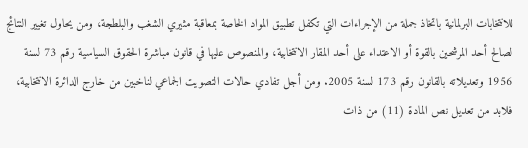للانتخابات البرلمانية باتخاذ جملة من الإجراءات التي تكفل تطبيق المواد الخاصة بمعاقبة مثيري الشغب والبلطجة، ومن يحاول تغيير النتائج لصالح أحد المرشحين بالقوة أو الاعتداء على أحد المقار الانتخابية، والمنصوص عليها في قانون مباشرة الحقوق السياسية رقم 73 لسنة 1956 وتعديلاته بالقانون رقم 173 لسنة 2005. ومن أجل تفادي حالات التصويت الجماعي لناخبين من خارج الدائرة الانتخابية، فلابد من تعديل نص المادة (11) من ذات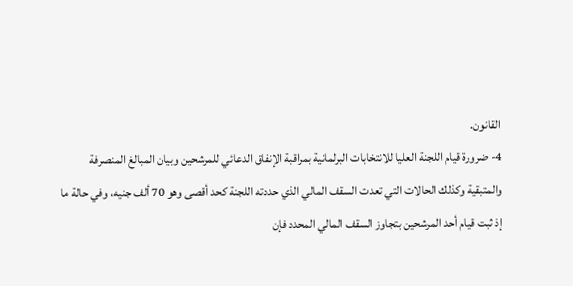القانون.
4- ضرورة قيام اللجنة العليا للانتخابات البرلمانية بمراقبة الإنفاق الدعائي للمرشحين وبيان المبالغ المنصرفة والمتبقية وكذلك الحالات التي تعدت السقف المالي الذي حددته اللجنة كحد أقصى وهو 70 ألف جنيه، وفي حالة ما إذ ثبت قيام أحد المرشحين بتجاوز السقف المالي المحدد فإن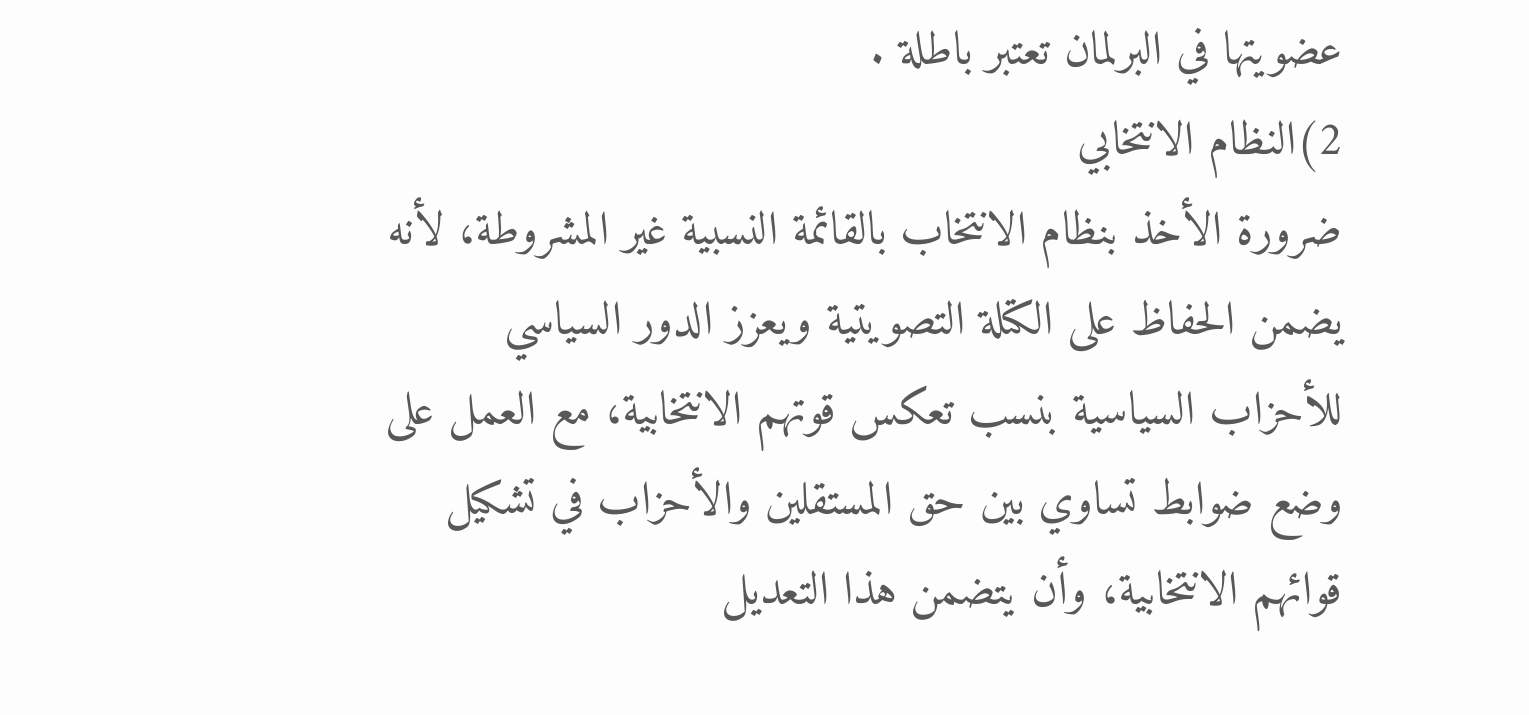عضويتها في البرلمان تعتبر باطلة .
2)النظام الانتخابي
ضرورة الأخذ بنظام الانتخاب بالقائمة النسبية غير المشروطة، لأنه يضمن الحفاظ على الكتلة التصويتية ويعزز الدور السياسي للأحزاب السياسية بنسب تعكس قوتهم الانتخابية، مع العمل على وضع ضوابط تساوي بين حق المستقلين والأحزاب في تشكيل قوائهم الانتخابية، وأن يتضمن هذا التعديل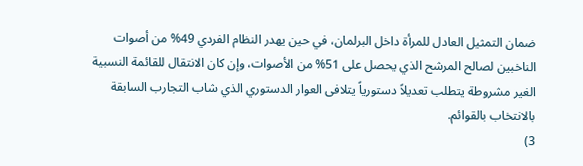ضمان التمثيل العادل للمرأة داخل البرلمان، في حين يهدر النظام الفردي 49% من أصوات الناخبين لصالح المرشح الذي يحصل على 51% من الأصوات، وإن كان الانتقال للقائمة النسبية الغير مشروطة يتطلب تعديلاً دستورياً يتلافى العوار الدستوري الذي شاب التجارب السابقة بالانتخاب بالقوائم.
3)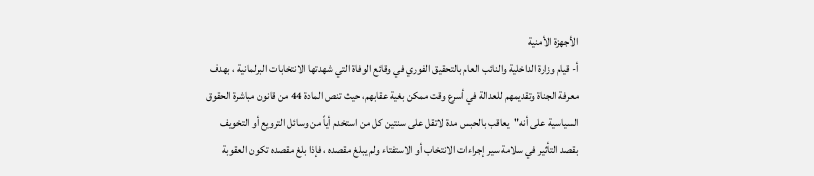الأجهزة الأمنية
أ- قيام وزارة الداخلية والنائب العام بالتحقيق الفوري في وقائع الوفاة التي شهدتها الانتخابات البرلمانية ، بهدف معرفة الجناة وتقديمهم للعدالة في أسرع وقت ممكن بغية عقابهم، حيث تنص المادة 44 من قانون مباشرة الحقوق السياسية على أنه"يعاقب بالحبس مدة لاتقل على سنتين كل من استخدم أياً من وسائل الترويع أو التخويف بقصد التأثير في سلامة سير إجراءات الانتخاب أو الاستفتاء ولم يبلغ مقصده ، فإذا بلغ مقصده تكون العقوبة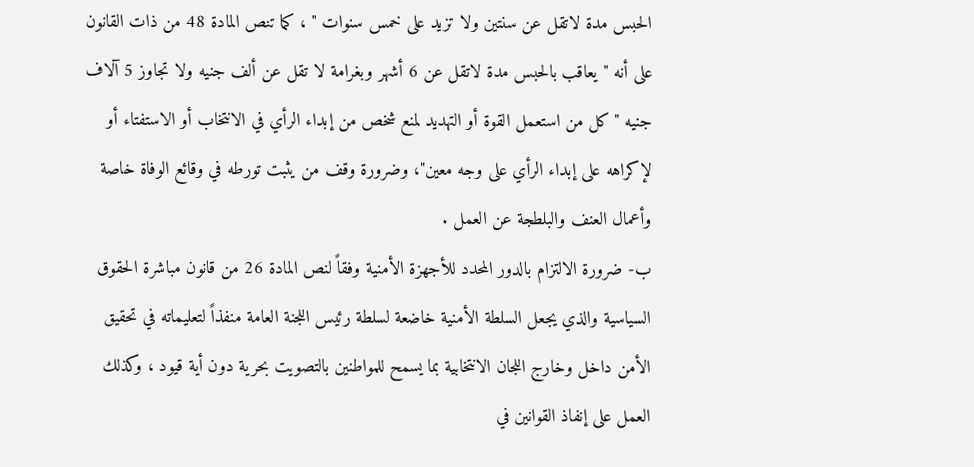الحبس مدة لاتقل عن سنتين ولا تزيد على خمس سنوات " ، كما تنص المادة 48 من ذات القانون على أنه "يعاقب بالحبس مدة لاتقل عن 6 أشهر وبغرامة لا تقل عن ألف جنيه ولا تجاوز 5 آلاف جنيه "كل من استعمل القوة أو التهديد لمنع شخص من إبداء الرأي في الانتخاب أو الاستفتاء أو لإكراهه على إبداء الرأي على وجه معين"، وضرورة وقف من يثبت تورطه في وقائع الوفاة خاصة وأعمال العنف والبلطجة عن العمل .
ب- ضرورة الالتزام بالدور المحدد للأجهزة الأمنية وفقاً لنص المادة 26 من قانون مباشرة الحقوق السياسية والذي يجعل السلطة الأمنية خاضعة لسلطة رئيس اللجنة العامة منفذاً لتعليماته في تحقيق الأمن داخل وخارج اللجان الانتخابية بما يسمح للمواطنين بالتصويت بحرية دون أية قيود ، وكذلك العمل على إنفاذ القوانين في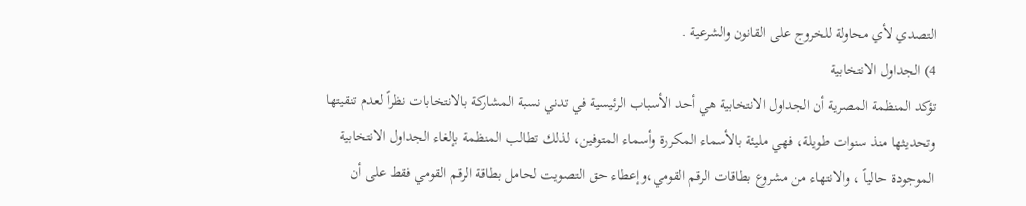التصدي لأي محاولة للخروج على القانون والشرعية .
4) الجداول الانتخابية
تؤكد المنظمة المصرية أن الجداول الانتخابية هي أحد الأسباب الرئيسية في تدني نسبة المشاركة بالانتخابات نظراً لعدم تنقيتها وتحديثها منذ سنوات طويلة، فهي مليئة بالأسماء المكررة وأسماء المتوفين، لذلك تطالب المنظمة بإلغاء الجداول الانتخابية الموجودة حالياً ، والانتهاء من مشروع بطاقات الرقم القومي،وإعطاء حق التصويت لحامل بطاقة الرقم القومي فقط على أن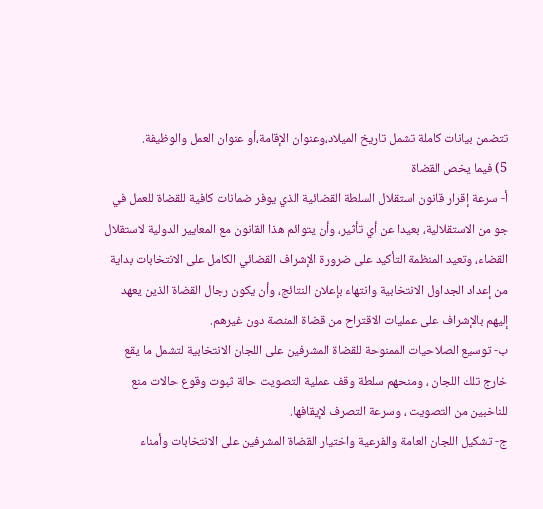تتضمن بيانات كاملة تشمل تاريخ الميلاد،وعنوان الإقامة،أو عنوان العمل والوظيفة.
5) فيما يخص القضاة
أ- سرعة إقرار قانون استقلال السلطة القضائية الذي يوفر ضمانات كافية للقضاة للعمل في جو من الاستقلالية، بعيدا عن أي تأثير، وأن يتوائم هذا القانون مع المعايير الدولية لاستقلال القضاء، وتعيد المنظمة التأكيد على ضرورة الإشراف القضائي الكامل على الانتخابات بداية من إعداد الجداول الانتخابية وانتهاء بإعلان النتائج، وأن يكون رجال القضاة الذين يعهد إليهم بالإشراف على عمليات الاقتراح من قضاة المنصة دون غيرهم.
ب- توسيع الصلاحيات الممنوحة للقضاة المشرفين على اللجان الانتخابية لتشمل ما يقع خارج تلك اللجان ، ومنحهم سلطة وقف عملية التصويت حالة ثبوت وقوع حالات منع للناخبين من التصويت ، وسرعة التصرف لإيقافها.
ج- تشكيل اللجان العامة والفرعية واختيار القضاة المشرفين على الانتخابات وأمناء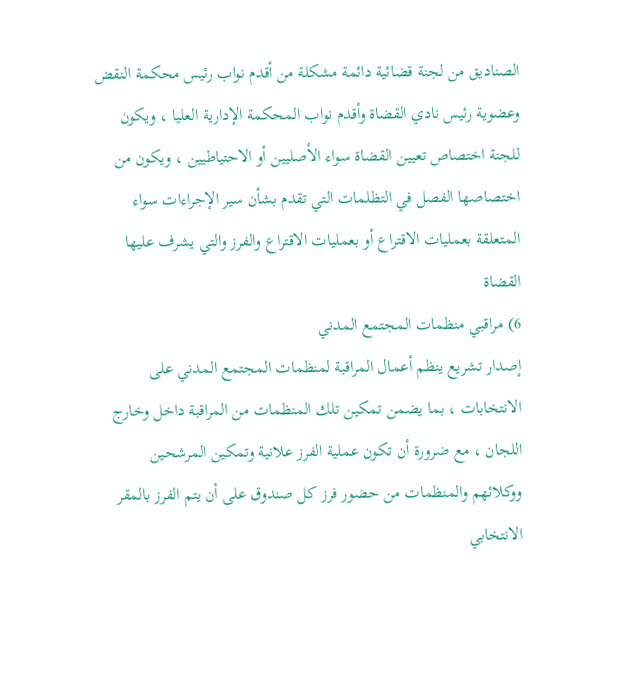الصناديق من لجنة قضائية دائمة مشكلة من أقدم نواب رئيس محكمة النقض وعضوية رئيس نادي القضاة وأقدم نواب المحكمة الإدارية العليا ، ويكون للجنة اختصاص تعيين القضاة سواء الأصليين أو الاحتياطيين ، ويكون من اختصاصها الفصل في التظلمات التي تقدم بشأن سير الإجراءات سواء المتعلقة بعمليات الاقتراع أو بعمليات الاقتراع والفرز والتي يشرف عليها القضاة
6) مراقبي منظمات المجتمع المدني
إصدار تشريع ينظم أعمال المراقبة لمنظمات المجتمع المدني على الانتخابات ، بما يضمن تمكين تلك المنظمات من المراقبة داخل وخارج اللجان ، مع ضرورة أن تكون عملية الفرز علانية وتمكين المرشحين ووكلائهم والمنظمات من حضور فرز كل صندوق على أن يتم الفرز بالمقر الانتخابي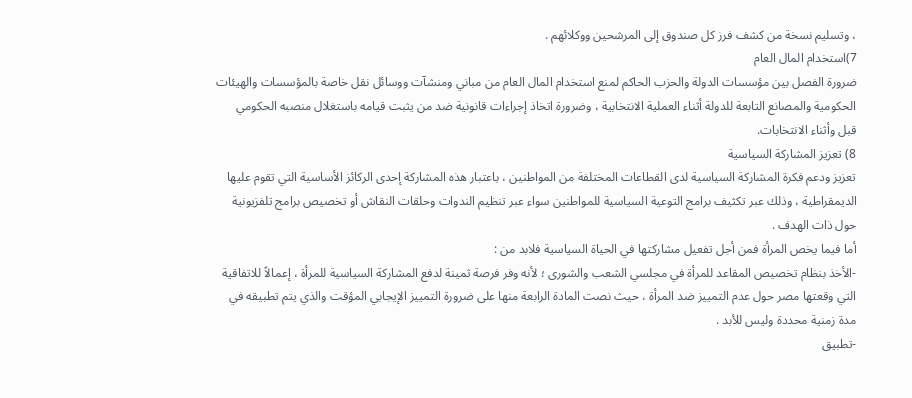، وتسليم نسخة من كشف فرز كل صندوق إلى المرشحين ووكلائهم .
7)استخدام المال العام
ضرورة الفصل بين مؤسسات الدولة والحزب الحاكم لمنع استخدام المال العام من مباني ومنشآت ووسائل نقل خاصة بالمؤسسات والهيئات الحكومية والمصانع التابعة للدولة أثناء العملية الانتخابية ، وضرورة اتخاذ إجراءات قانونية ضد من يثبت قيامه باستغلال منصبه الحكومي قبل وأثناء الانتخابات.
8) تعزيز المشاركة السياسية
تعزيز ودعم فكرة المشاركة السياسية لدى القطاعات المختلفة من المواطنين ، باعتبار هذه المشاركة إحدى الركائز الأساسية التي تقوم عليها الديمقراطية ، وذلك عبر تكثيف برامج التوعية السياسية للمواطنين سواء عبر تنظيم الندوات وحلقات النقاش أو تخصيص برامج تلفزيونية حول ذات الهدف .
أما فيما يخص المرأة فمن أجل تفعيل مشاركتها في الحياة السياسية فلابد من :
-الأخذ بنظام تخصيص المقاعد للمرأة في مجلسي الشعب والشورى ؛ لأنه وفر فرصة ثمينة لدفع المشاركة السياسية للمرأة ، إعمالاً للاتفاقية التي وقعتها مصر حول عدم التمييز ضد المرأة ، حيث نصت المادة الرابعة منها على ضرورة التمييز الإيجابي المؤقت والذي يتم تطبيقه في مدة زمنية محددة وليس للأبد .
-تطبيق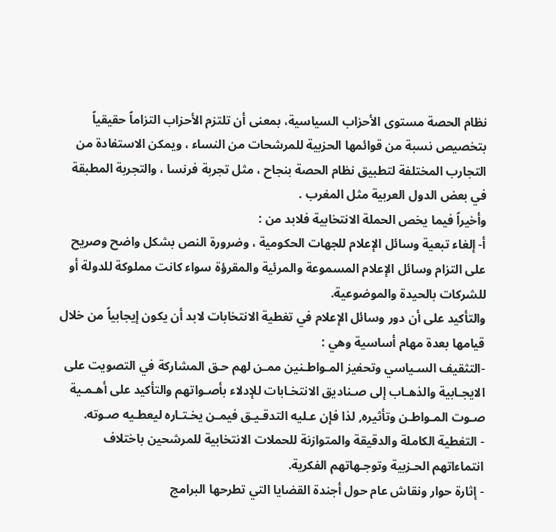نظام الحصة مستوى الأحزاب السياسية، بمعنى أن تلتزم الأحزاب التزاماً حقيقياً بتخصيص نسبة من قوائمها الحزبية للمرشحات من النساء ، ويمكن الاستفادة من التجارب المختلفة لتطبيق نظام الحصة بنجاح ، مثل تجربة فرنسا ، والتجربة المطبقة في بعض الدول العربية مثل المغرب .
وأخيراً فيما يخص الحملة الانتخابية فلابد من :
أ- إلغاء تبعية وسائل الإعلام للجهات الحكومية ، وضرورة النص بشكل واضح وصريح على التزام وسائل الإعلام المسموعة والمرئية والمقرؤة سواء كانت مملوكة للدولة أو للشركات بالحيدة والموضوعية.
والتأكيد على أن دور وسائل الإعلام في تغطية الانتخابات لابد أن يكون إيجابياً من خلال قيامها بعدة مهام أساسية وهي :
-التثقيف السـياسي وتحفيز المـواطـنين ممـن لهم حـق المشاركة في التصويت على الايجـابية والذهـاب إلى صـناديق الانتخـابات للإدلاء بأصـواتهم والتأكيد على أهـمـية صـوت المـواطـن وتأثيره, لذا فإن عـليه التدقـيـق فيمـن يخـتـاره ليعطـيه صـوته.
- التغطية الكاملة والدقيقة والمتوازنة للحملات الانتخابية للمرشحين باختلاف انتماءاتهم الحـزبية وتوجـهاتهم الفكرية.
- إثارة حوار ونقاش عام حول أجندة القضايا التي تطرحها البرامج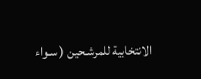الانتخابية للمرشـحين ( سـواء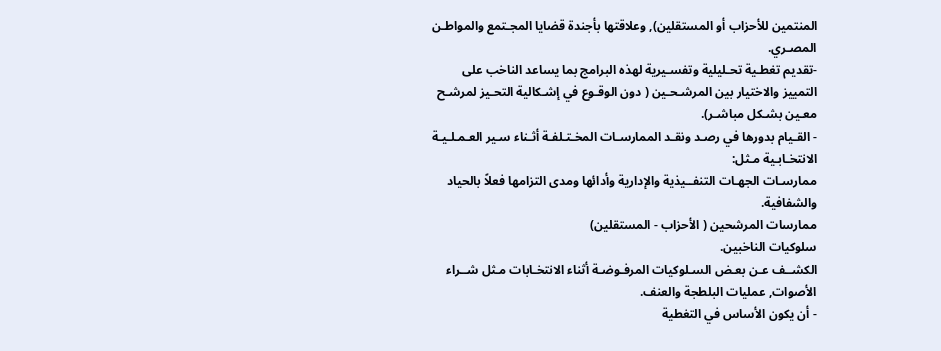المنتمين للأحزاب أو المستقلين), وعلاقتها بأجندة قضايا المجـتمع والمواطـن المصـري.
-تقديم تغطـية تحـليلية وتفسـيرية لهذه البرامج بما يساعد الناخب على التمييز والاختيار بين المرشـحـين ( دون الوقـوع في إشـكالية التحـيز لمرشـح معـين بشـكل مباشـر).
- القـيام بدورها في رصـد ونقـد الممارسـات المخـتـلفـة أثـناء سـير العـمـلـيـة الانتخـابـية مـثل:
ممارسـات الجهـات التنفــيذية والإدارية وأدائها ومدى التزامها فعلاً بالحياد والشفافية.
ممارسات المرشحين ( الأحزاب - المستقلين)
سلوكيات الناخبين.
الكشــف عـن بعـض السـلوكيات المرفـوضـة أثناء الانتخـابات مـثل شــراء الأصوات, عمليات البلطجة والعنف.
- أن يكون الأساس في التغطية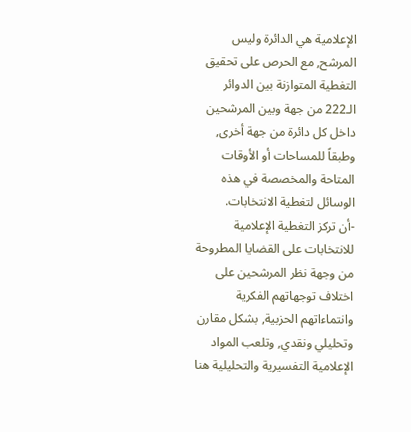الإعلامية هي الدائرة وليس المرشح, مع الحرص على تحقيق التغطية المتوازنة بين الدوائر الـ222 من جهة وبين المرشحين داخل كل دائرة من جهة أخرى, وطبقاً للمساحات أو الأوقات المتاحة والمخصصة في هذه الوسائل لتغطية الانتخابات.
-أن تركز التغطية الإعلامية للانتخابات على القضايا المطروحة من وجهة نظر المرشحين على اختلاف توجهاتهم الفكرية وانتماءاتهم الحزبية, بشكل مقارن وتحليلي ونقدي, وتلعب المواد الإعلامية التفسيرية والتحليلية هنا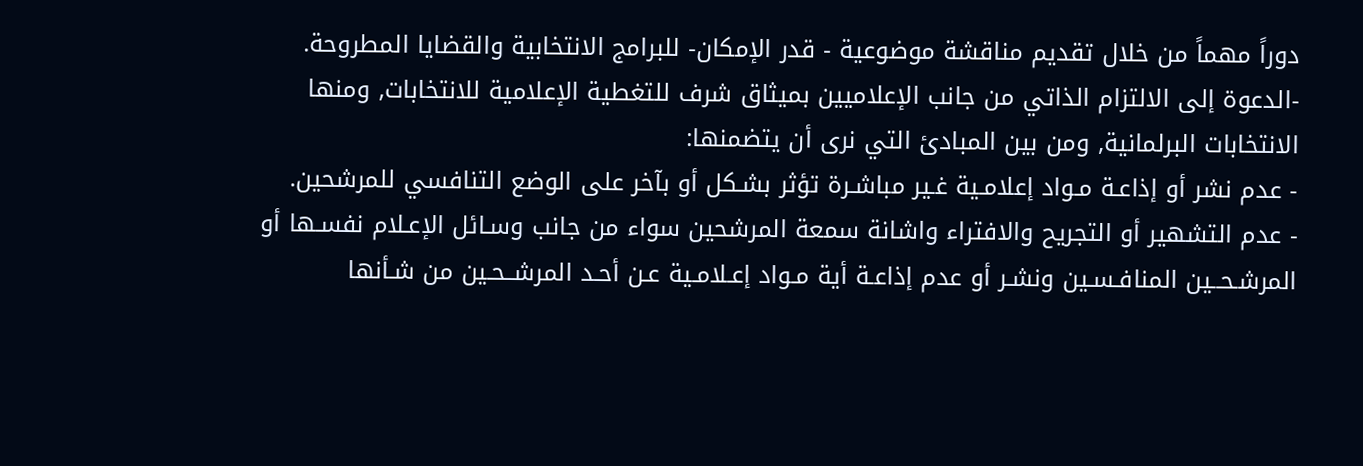دوراً مهماً من خلال تقديم مناقشة موضوعية - قدر الإمكان- للبرامج الانتخابية والقضايا المطروحة.
-الدعوة إلى الالتزام الذاتي من جانب الإعلاميين بميثاق شرف للتغطية الإعلامية للانتخابات, ومنها الانتخابات البرلمانية, ومن بين المبادئ التي نرى أن يتضمنها:
- عدم نشر أو إذاعـة مـواد إعلامـية غـير مباشـرة تؤثر بشـكل أو بآخر على الوضع التنافسي للمرشحين.
- عدم التشهير أو التجريح والافتراء واشانة سمعة المرشحين سواء من جانب وسـائل الإعـلام نفسـها أو المرشـحــين المنافـسـين ونشـر أو عدم إذاعـة أية مـواد إعـلامـية عـن أحـد المرشــحـين من شـأنها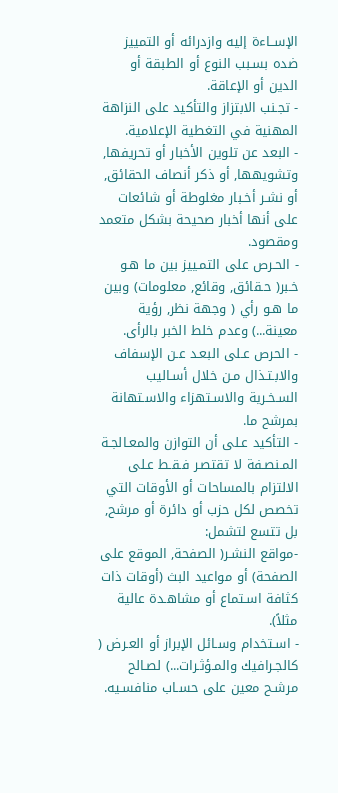الإســاءة إليه وازدرائه أو التمييز ضده بسـبب النوع أو الطبقة أو الدين أو الإعاقة.
- تجـنب الابتزاز والتأكيد على النزاهة المهنية في التغطية الإعلامية.
- البعد عن تلوين الأخبار أو تحريفها, وتشويهها, أو ذكر أنصاف الحقائق, أو نشـر أخـبار مغلوطة أو شائعات على أنها أخبار صحيحة بشكل متعمد ومقصود.
- الحـرص على التمـييز بين ما هـو خـبر( حـقائق, وقائع, معلومات) وبين ما هـو رأي ( وجهة نظر, رؤية معينة...) وعدم خلط الخبر بالرأى.
- الحرص عـلى البعـد عـن الإسفاف والابـتـذال مـن خلال أسـاليب السـخـرية والاسـتهزاء والاسـتهانة بمرشح ما.
- التأكيد عـلى أن التوازن والمعـالجـة المـنصـفة لا تقتصـر فـقـط عـلى الالتزام بالمساحات أو الأوقات التي تخصص لكل حزب أو دائرة أو مرشح, بل تتسع لتشمل:
-مواقع النشـر( الصفحة, الموقع على الصفحة) أو مواعيد البث (أوقات ذات كثافة اسـتماع أو مشاهـدة عالية مثلاً).
- اسـتخدام وسـائل الإبراز أو العـرض ( كالجـرافيك والمـؤثـرات...) لصـالح مرشـح معين على حسـاب منافسـيه.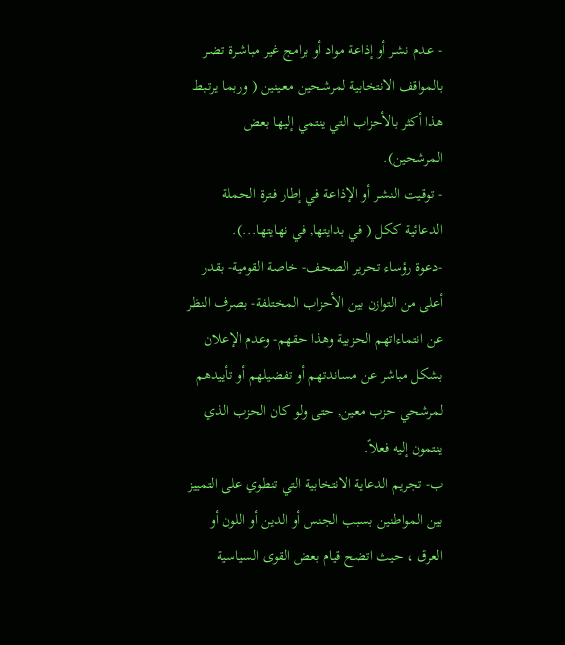- عـدم نشـر أو إذاعة مواد أو برامج غير مباشـرة تضـر بالمواقف الانتخابية لمرشـحين معـينين ( وربما يرتـبط هذا أكثر بالأحزاب التي ينتمي إليها بعض المرشحين).
- توقـيت النشـر أو الإذاعـة في إطار فـترة الحملة الدعائية ككل ( في بدايتها, في نهايتها...).
-دعوة رؤساء تحرير الصحف- خاصة القومية- بقدر أعلى من التوازن بين الأحزاب المختلفة- بصرف النظر عن انتماءاتهم الحزبية وهذا حقهم- وعدم الإعلان بشكل مباشر عن مساندتهم أو تفضيلهم أو تأييدهم لمرشحي حزب معين, حتى ولو كان الحزب الذي ينتمون إليه فعلاً.
ب- تجريم الدعاية الانتخابية التي تنطوي على التمييز بين المواطنين بسبب الجنس أو الدين أو اللون أو العرق ، حيث اتضح قيام بعض القوى السياسية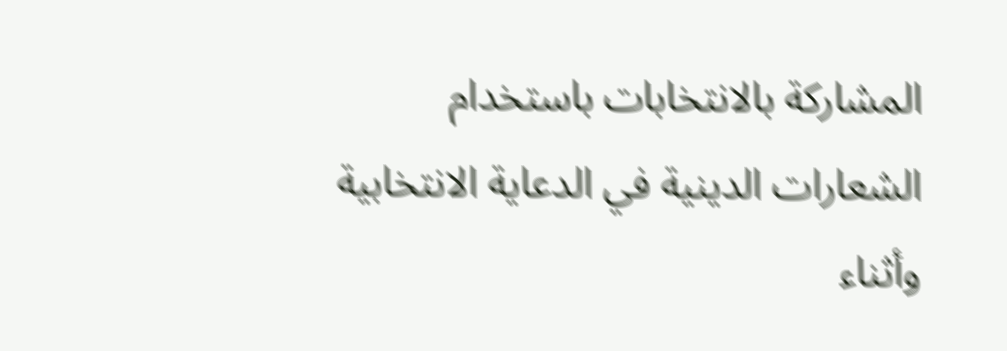المشاركة بالانتخابات باستخدام الشعارات الدينية في الدعاية الانتخابية وأثناء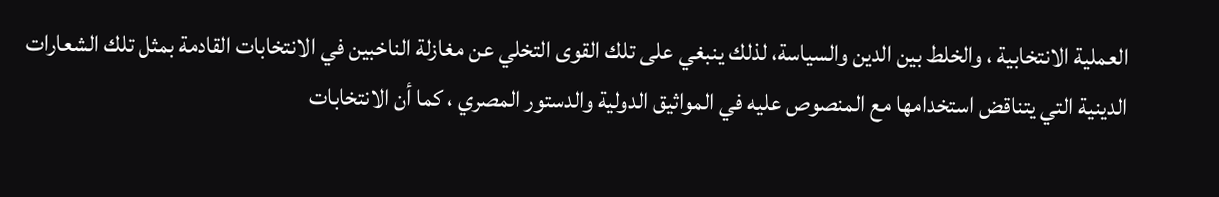العملية الانتخابية ، والخلط بين الدين والسياسة، لذلك ينبغي على تلك القوى التخلي عن مغازلة الناخبين في الانتخابات القادمة بمثل تلك الشعارات الدينية التي يتناقض استخدامها مع المنصوص عليه في المواثيق الدولية والدستور المصري ، كما أن الانتخابات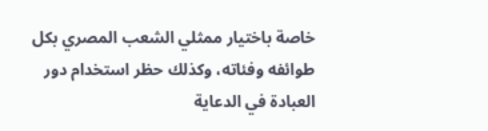خاصة باختيار ممثلي الشعب المصري بكل طوائفه وفئاته، وكذلك حظر استخدام دور العبادة في الدعاية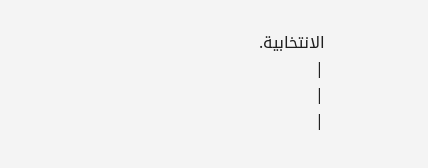الانتخابية.
|
|
|